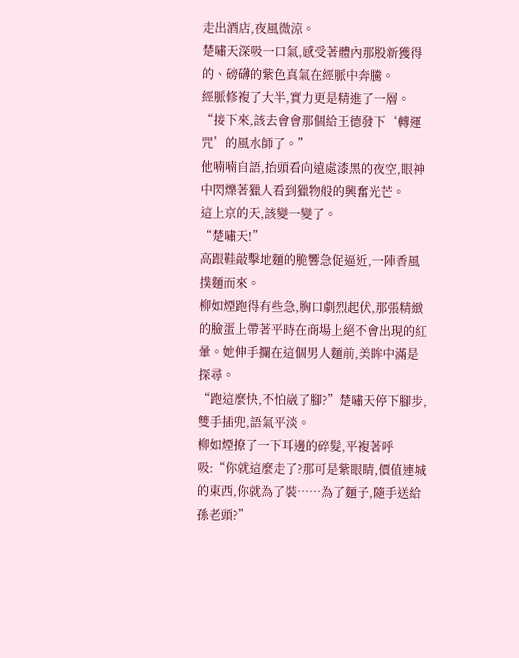走出酒店,夜風微涼。
楚嘯天深吸一口氣,感受著體內那股新獲得的、磅礴的紫色真氣在經脈中奔騰。
經脈修複了大半,實力更是精進了一層。
“接下來,該去會會那個給王德發下‘轉運咒’的風水師了。”
他喃喃自語,抬頭看向遠處漆黑的夜空,眼神中閃爍著獵人看到獵物般的興奮光芒。
這上京的天,該變一變了。
“楚嘯天!”
高跟鞋敲擊地麵的脆響急促逼近,一陣香風撲麵而來。
柳如煙跑得有些急,胸口劇烈起伏,那張精緻的臉蛋上帶著平時在商場上絕不會出現的紅暈。她伸手攔在這個男人麵前,美眸中滿是探尋。
“跑這麼快,不怕崴了腳?”楚嘯天停下腳步,雙手插兜,語氣平淡。
柳如煙撩了一下耳邊的碎髮,平複著呼吸:“你就這麼走了?那可是紫眼睛,價值連城的東西,你就為了裝……為了麵子,隨手送給孫老頭?”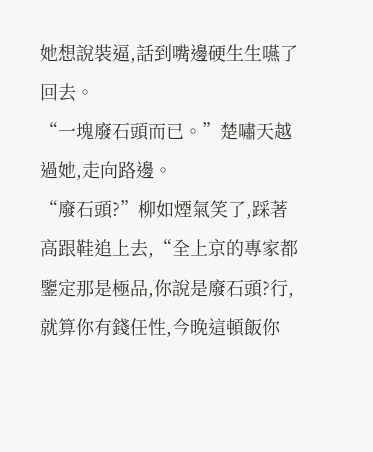她想說裝逼,話到嘴邊硬生生嚥了回去。
“一塊廢石頭而已。”楚嘯天越過她,走向路邊。
“廢石頭?”柳如煙氣笑了,踩著高跟鞋追上去,“全上京的專家都鑒定那是極品,你說是廢石頭?行,就算你有錢任性,今晚這頓飯你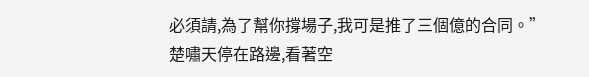必須請,為了幫你撐場子,我可是推了三個億的合同。”
楚嘯天停在路邊,看著空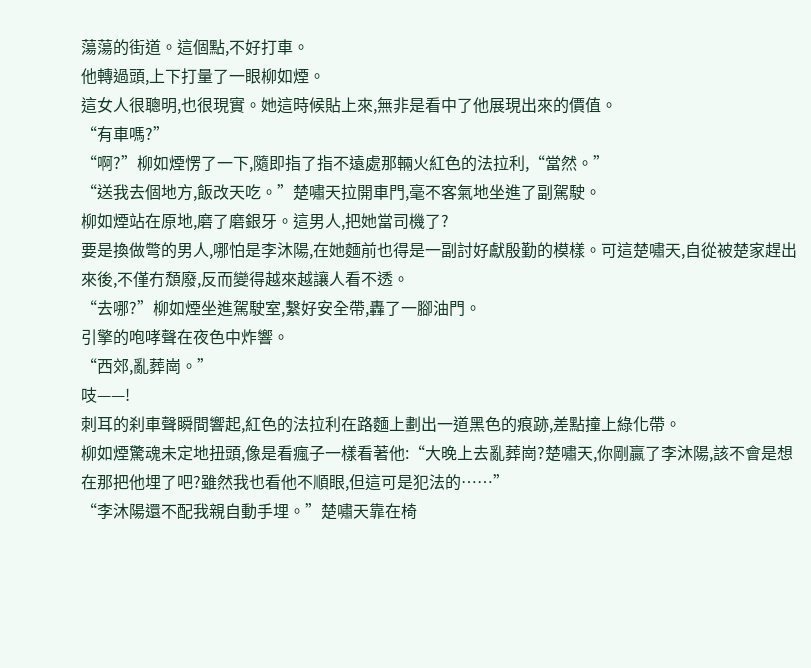蕩蕩的街道。這個點,不好打車。
他轉過頭,上下打量了一眼柳如煙。
這女人很聰明,也很現實。她這時候貼上來,無非是看中了他展現出來的價值。
“有車嗎?”
“啊?”柳如煙愣了一下,隨即指了指不遠處那輛火紅色的法拉利,“當然。”
“送我去個地方,飯改天吃。”楚嘯天拉開車門,毫不客氣地坐進了副駕駛。
柳如煙站在原地,磨了磨銀牙。這男人,把她當司機了?
要是換做彆的男人,哪怕是李沐陽,在她麵前也得是一副討好獻殷勤的模樣。可這楚嘯天,自從被楚家趕出來後,不僅冇頹廢,反而變得越來越讓人看不透。
“去哪?”柳如煙坐進駕駛室,繫好安全帶,轟了一腳油門。
引擎的咆哮聲在夜色中炸響。
“西郊,亂葬崗。”
吱——!
刺耳的刹車聲瞬間響起,紅色的法拉利在路麵上劃出一道黑色的痕跡,差點撞上綠化帶。
柳如煙驚魂未定地扭頭,像是看瘋子一樣看著他:“大晚上去亂葬崗?楚嘯天,你剛贏了李沐陽,該不會是想在那把他埋了吧?雖然我也看他不順眼,但這可是犯法的……”
“李沐陽還不配我親自動手埋。”楚嘯天靠在椅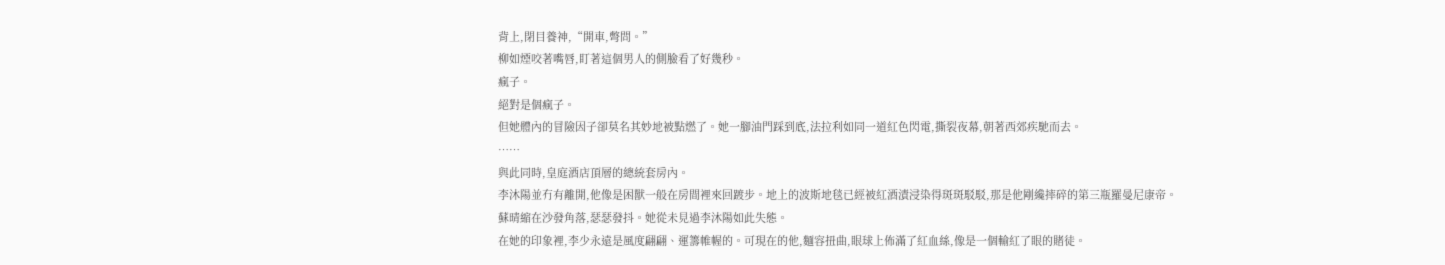背上,閉目養神,“開車,彆問。”
柳如煙咬著嘴唇,盯著這個男人的側臉看了好幾秒。
瘋子。
絕對是個瘋子。
但她體內的冒險因子卻莫名其妙地被點燃了。她一腳油門踩到底,法拉利如同一道紅色閃電,撕裂夜幕,朝著西郊疾馳而去。
……
與此同時,皇庭酒店頂層的總統套房內。
李沐陽並冇有離開,他像是困獸一般在房間裡來回踱步。地上的波斯地毯已經被紅酒漬浸染得斑斑駁駁,那是他剛纔摔碎的第三瓶羅曼尼康帝。
蘇晴縮在沙發角落,瑟瑟發抖。她從未見過李沐陽如此失態。
在她的印象裡,李少永遠是風度翩翩、運籌帷幄的。可現在的他,麵容扭曲,眼球上佈滿了紅血絲,像是一個輸紅了眼的賭徒。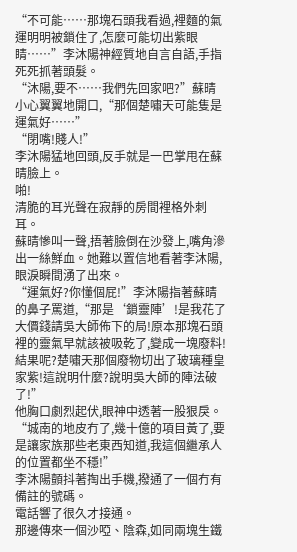“不可能……那塊石頭我看過,裡麵的氣運明明被鎖住了,怎麼可能切出紫眼睛……”李沐陽神經質地自言自語,手指死死抓著頭髮。
“沐陽,要不……我們先回家吧?”蘇晴小心翼翼地開口,“那個楚嘯天可能隻是運氣好……”
“閉嘴!賤人!”
李沐陽猛地回頭,反手就是一巴掌甩在蘇晴臉上。
啪!
清脆的耳光聲在寂靜的房間裡格外刺耳。
蘇晴慘叫一聲,捂著臉倒在沙發上,嘴角滲出一絲鮮血。她難以置信地看著李沐陽,眼淚瞬間湧了出來。
“運氣好?你懂個屁!”李沐陽指著蘇晴的鼻子罵道,“那是‘鎖靈陣’!是我花了大價錢請吳大師佈下的局!原本那塊石頭裡的靈氣早就該被吸乾了,變成一塊廢料!結果呢?楚嘯天那個廢物切出了玻璃種皇家紫!這說明什麼?說明吳大師的陣法破了!”
他胸口劇烈起伏,眼神中透著一股狠戾。
“城南的地皮冇了,幾十億的項目黃了,要是讓家族那些老東西知道,我這個繼承人的位置都坐不穩!”
李沐陽顫抖著掏出手機,撥通了一個冇有備註的號碼。
電話響了很久才接通。
那邊傳來一個沙啞、陰森,如同兩塊生鐵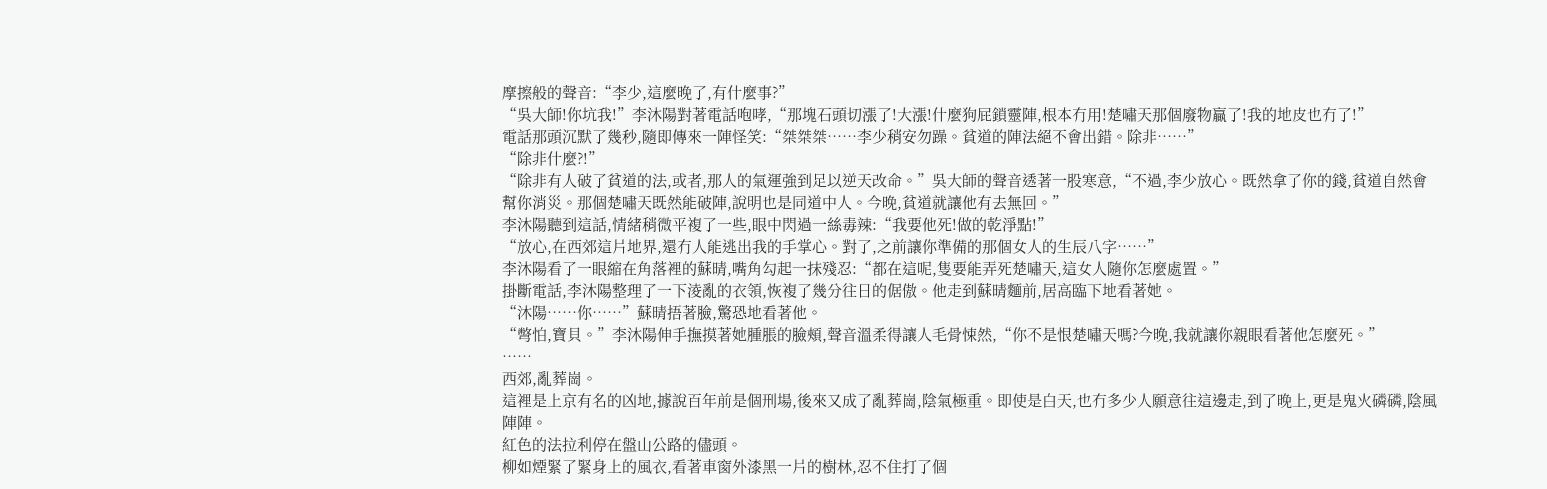摩擦般的聲音:“李少,這麼晚了,有什麼事?”
“吳大師!你坑我!”李沐陽對著電話咆哮,“那塊石頭切漲了!大漲!什麼狗屁鎖靈陣,根本冇用!楚嘯天那個廢物贏了!我的地皮也冇了!”
電話那頭沉默了幾秒,隨即傳來一陣怪笑:“桀桀桀……李少稍安勿躁。貧道的陣法絕不會出錯。除非……”
“除非什麼?!”
“除非有人破了貧道的法,或者,那人的氣運強到足以逆天改命。”吳大師的聲音透著一股寒意,“不過,李少放心。既然拿了你的錢,貧道自然會幫你消災。那個楚嘯天既然能破陣,說明也是同道中人。今晚,貧道就讓他有去無回。”
李沐陽聽到這話,情緒稍微平複了一些,眼中閃過一絲毒辣:“我要他死!做的乾淨點!”
“放心,在西郊這片地界,還冇人能逃出我的手掌心。對了,之前讓你準備的那個女人的生辰八字……”
李沐陽看了一眼縮在角落裡的蘇晴,嘴角勾起一抹殘忍:“都在這呢,隻要能弄死楚嘯天,這女人隨你怎麼處置。”
掛斷電話,李沐陽整理了一下淩亂的衣領,恢複了幾分往日的倨傲。他走到蘇晴麵前,居高臨下地看著她。
“沐陽……你……”蘇晴捂著臉,驚恐地看著他。
“彆怕,寶貝。”李沐陽伸手撫摸著她腫脹的臉頰,聲音溫柔得讓人毛骨悚然,“你不是恨楚嘯天嗎?今晚,我就讓你親眼看著他怎麼死。”
……
西郊,亂葬崗。
這裡是上京有名的凶地,據說百年前是個刑場,後來又成了亂葬崗,陰氣極重。即使是白天,也冇多少人願意往這邊走,到了晚上,更是鬼火磷磷,陰風陣陣。
紅色的法拉利停在盤山公路的儘頭。
柳如煙緊了緊身上的風衣,看著車窗外漆黑一片的樹林,忍不住打了個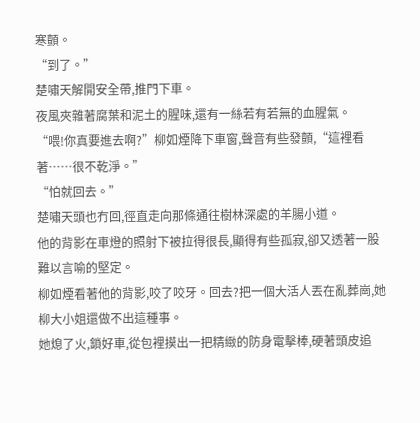寒顫。
“到了。”
楚嘯天解開安全帶,推門下車。
夜風夾雜著腐葉和泥土的腥味,還有一絲若有若無的血腥氣。
“喂!你真要進去啊?”柳如煙降下車窗,聲音有些發顫,“這裡看著……很不乾淨。”
“怕就回去。”
楚嘯天頭也冇回,徑直走向那條通往樹林深處的羊腸小道。
他的背影在車燈的照射下被拉得很長,顯得有些孤寂,卻又透著一股難以言喻的堅定。
柳如煙看著他的背影,咬了咬牙。回去?把一個大活人丟在亂葬崗,她柳大小姐還做不出這種事。
她熄了火,鎖好車,從包裡摸出一把精緻的防身電擊棒,硬著頭皮追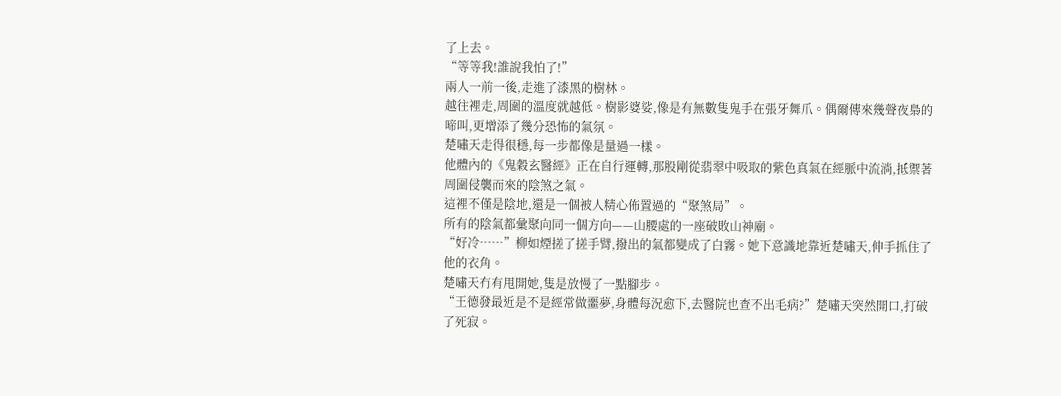了上去。
“等等我!誰說我怕了!”
兩人一前一後,走進了漆黑的樹林。
越往裡走,周圍的溫度就越低。樹影婆娑,像是有無數隻鬼手在張牙舞爪。偶爾傳來幾聲夜梟的啼叫,更增添了幾分恐怖的氣氛。
楚嘯天走得很穩,每一步都像是量過一樣。
他體內的《鬼穀玄醫經》正在自行運轉,那股剛從翡翠中吸取的紫色真氣在經脈中流淌,抵禦著周圍侵襲而來的陰煞之氣。
這裡不僅是陰地,還是一個被人精心佈置過的“聚煞局”。
所有的陰氣都彙聚向同一個方向——山腰處的一座破敗山神廟。
“好冷……”柳如煙搓了搓手臂,撥出的氣都變成了白霧。她下意識地靠近楚嘯天,伸手抓住了他的衣角。
楚嘯天冇有甩開她,隻是放慢了一點腳步。
“王德發最近是不是經常做噩夢,身體每況愈下,去醫院也查不出毛病?”楚嘯天突然開口,打破了死寂。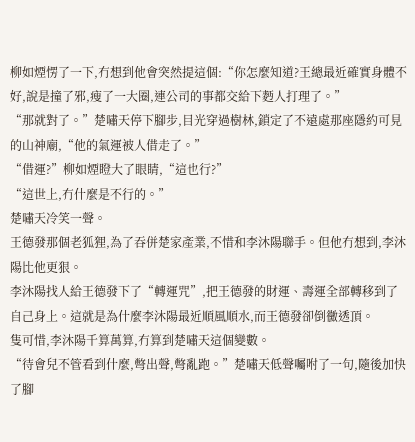柳如煙愣了一下,冇想到他會突然提這個:“你怎麼知道?王總最近確實身體不好,說是撞了邪,瘦了一大圈,連公司的事都交給下麪人打理了。”
“那就對了。”楚嘯天停下腳步,目光穿過樹林,鎖定了不遠處那座隱約可見的山神廟,“他的氣運被人借走了。”
“借運?”柳如煙瞪大了眼睛,“這也行?”
“這世上,冇什麼是不行的。”
楚嘯天冷笑一聲。
王德發那個老狐狸,為了吞併楚家產業,不惜和李沐陽聯手。但他冇想到,李沐陽比他更狠。
李沐陽找人給王德發下了“轉運咒”,把王德發的財運、壽運全部轉移到了自己身上。這就是為什麼李沐陽最近順風順水,而王德發卻倒黴透頂。
隻可惜,李沐陽千算萬算,冇算到楚嘯天這個變數。
“待會兒不管看到什麼,彆出聲,彆亂跑。”楚嘯天低聲囑咐了一句,隨後加快了腳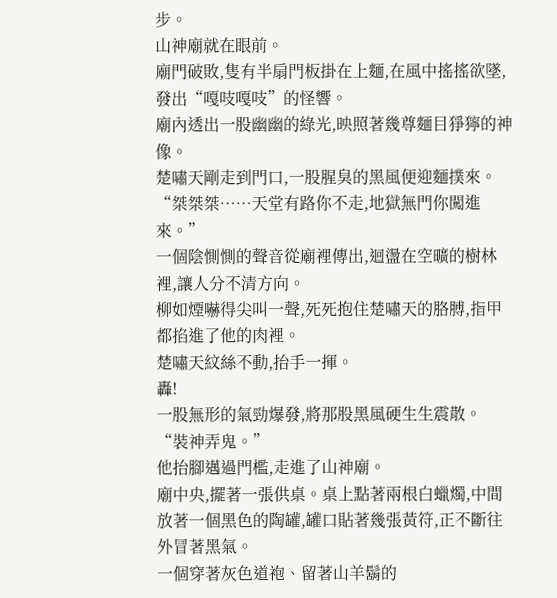步。
山神廟就在眼前。
廟門破敗,隻有半扇門板掛在上麵,在風中搖搖欲墜,發出“嘎吱嘎吱”的怪響。
廟內透出一股幽幽的綠光,映照著幾尊麵目猙獰的神像。
楚嘯天剛走到門口,一股腥臭的黑風便迎麵撲來。
“桀桀桀……天堂有路你不走,地獄無門你闖進來。”
一個陰惻惻的聲音從廟裡傳出,迴盪在空曠的樹林裡,讓人分不清方向。
柳如煙嚇得尖叫一聲,死死抱住楚嘯天的胳膊,指甲都掐進了他的肉裡。
楚嘯天紋絲不動,抬手一揮。
轟!
一股無形的氣勁爆發,將那股黑風硬生生震散。
“裝神弄鬼。”
他抬腳邁過門檻,走進了山神廟。
廟中央,擺著一張供桌。桌上點著兩根白蠟燭,中間放著一個黑色的陶罐,罐口貼著幾張黃符,正不斷往外冒著黑氣。
一個穿著灰色道袍、留著山羊鬍的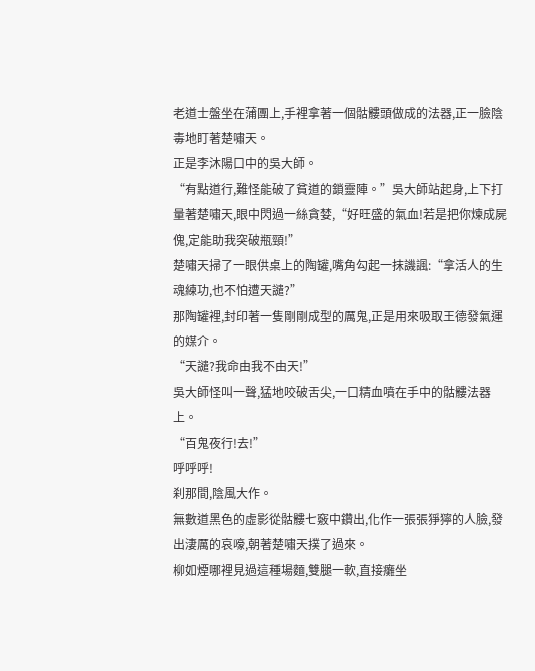老道士盤坐在蒲團上,手裡拿著一個骷髏頭做成的法器,正一臉陰毒地盯著楚嘯天。
正是李沐陽口中的吳大師。
“有點道行,難怪能破了貧道的鎖靈陣。”吳大師站起身,上下打量著楚嘯天,眼中閃過一絲貪婪,“好旺盛的氣血!若是把你煉成屍傀,定能助我突破瓶頸!”
楚嘯天掃了一眼供桌上的陶罐,嘴角勾起一抹譏諷:“拿活人的生魂練功,也不怕遭天譴?”
那陶罐裡,封印著一隻剛剛成型的厲鬼,正是用來吸取王德發氣運的媒介。
“天譴?我命由我不由天!”
吳大師怪叫一聲,猛地咬破舌尖,一口精血噴在手中的骷髏法器上。
“百鬼夜行!去!”
呼呼呼!
刹那間,陰風大作。
無數道黑色的虛影從骷髏七竅中鑽出,化作一張張猙獰的人臉,發出淒厲的哀嚎,朝著楚嘯天撲了過來。
柳如煙哪裡見過這種場麵,雙腿一軟,直接癱坐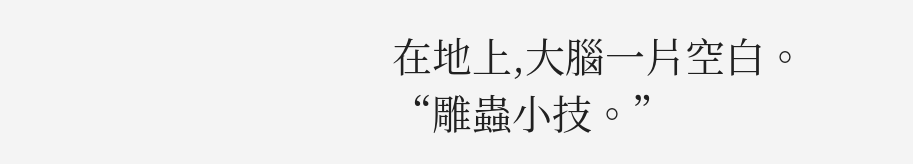在地上,大腦一片空白。
“雕蟲小技。”